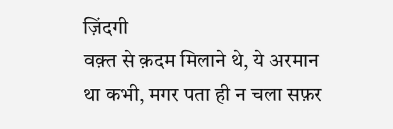ज़िंदगी
वक़्त से क़दम मिलाने थे, ये अरमान था कभी, मगर पता ही न चला सफ़र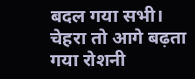बदल गया सभी। चेहरा तो आगे बढ़ता गया रोशनी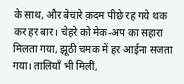के साथ, और बेचारे क़दम पीछे रह गये थक कर हर बार। चेहरे को मेक-अप का सहारा मिलता गया, झूठी चमक में हर आईना सजता गया। तालियाँ भी मिलीं,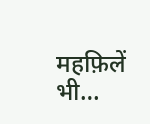महफ़िलें भी…